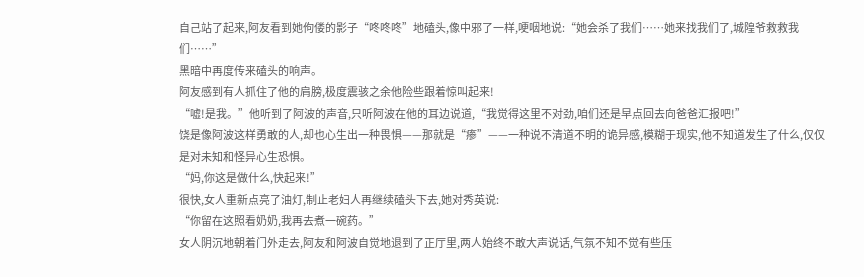自己站了起来,阿友看到她佝偻的影子“咚咚咚”地磕头,像中邪了一样,哽咽地说:“她会杀了我们……她来找我们了,城隍爷救救我们……”
黑暗中再度传来磕头的响声。
阿友感到有人抓住了他的肩膀,极度震骇之余他险些跟着惊叫起来!
“嘘!是我。”他听到了阿波的声音,只听阿波在他的耳边说道,“我觉得这里不对劲,咱们还是早点回去向爸爸汇报吧!”
饶是像阿波这样勇敢的人,却也心生出一种畏惧——那就是“瘆”——一种说不清道不明的诡异感,模糊于现实,他不知道发生了什么,仅仅是对未知和怪异心生恐惧。
“妈,你这是做什么,快起来!”
很快,女人重新点亮了油灯,制止老妇人再继续磕头下去,她对秀英说:
“你留在这照看奶奶,我再去煮一碗药。”
女人阴沉地朝着门外走去,阿友和阿波自觉地退到了正厅里,两人始终不敢大声说话,气氛不知不觉有些压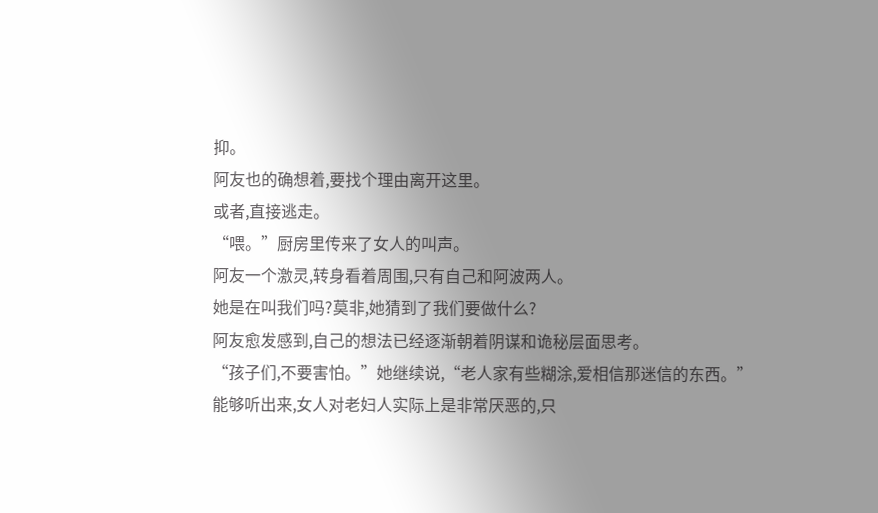抑。
阿友也的确想着,要找个理由离开这里。
或者,直接逃走。
“喂。”厨房里传来了女人的叫声。
阿友一个激灵,转身看着周围,只有自己和阿波两人。
她是在叫我们吗?莫非,她猜到了我们要做什么?
阿友愈发感到,自己的想法已经逐渐朝着阴谋和诡秘层面思考。
“孩子们,不要害怕。”她继续说,“老人家有些糊涂,爱相信那迷信的东西。”
能够听出来,女人对老妇人实际上是非常厌恶的,只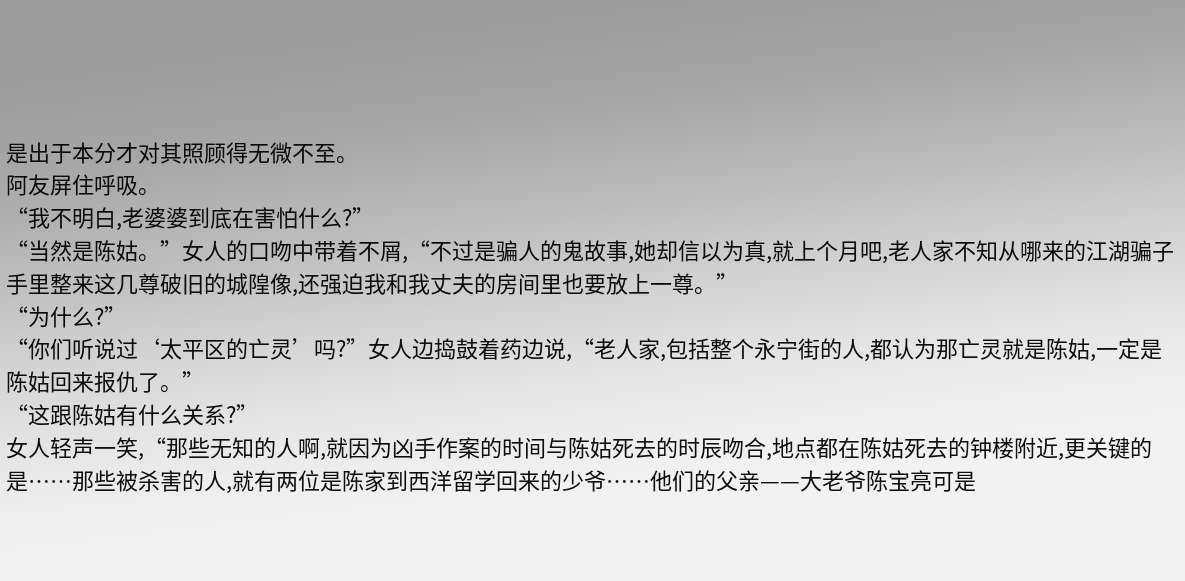是出于本分才对其照顾得无微不至。
阿友屏住呼吸。
“我不明白,老婆婆到底在害怕什么?”
“当然是陈姑。”女人的口吻中带着不屑,“不过是骗人的鬼故事,她却信以为真,就上个月吧,老人家不知从哪来的江湖骗子手里整来这几尊破旧的城隍像,还强迫我和我丈夫的房间里也要放上一尊。”
“为什么?”
“你们听说过‘太平区的亡灵’吗?”女人边捣鼓着药边说,“老人家,包括整个永宁街的人,都认为那亡灵就是陈姑,一定是陈姑回来报仇了。”
“这跟陈姑有什么关系?”
女人轻声一笑,“那些无知的人啊,就因为凶手作案的时间与陈姑死去的时辰吻合,地点都在陈姑死去的钟楼附近,更关键的是……那些被杀害的人,就有两位是陈家到西洋留学回来的少爷……他们的父亲——大老爷陈宝亮可是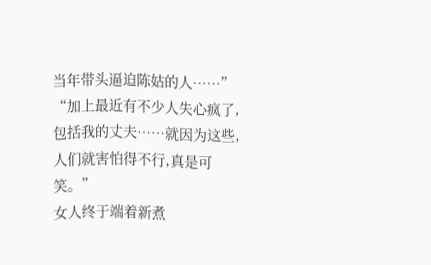当年带头逼迫陈姑的人……”
“加上最近有不少人失心疯了,包括我的丈夫……就因为这些,人们就害怕得不行,真是可笑。”
女人终于端着新煮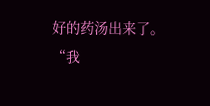好的药汤出来了。
“我